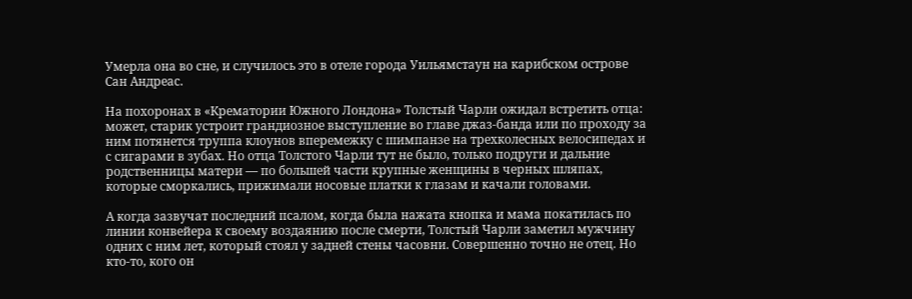Умерла она во сне, и случилось это в отеле города Уильямстаун на карибском острове Сан Андреас.

На похоронах в «Крематории Южного Лондона» Толстый Чарли ожидал встретить отца: может, старик устроит грандиозное выступление во главе джаз-банда или по проходу за ним потянется труппа клоунов вперемежку с шимпанзе на трехколесных велосипедах и с сигарами в зубах. Но отца Толстого Чарли тут не было, только подруги и дальние родственницы матери — по большей части крупные женщины в черных шляпах, которые сморкались, прижимали носовые платки к глазам и качали головами.

А когда зазвучат последний псалом, когда была нажата кнопка и мама покатилась по линии конвейера к своему воздаянию после смерти, Толстый Чарли заметил мужчину одних с ним лет, который стоял у задней стены часовни. Совершенно точно не отец. Но кто-то, кого он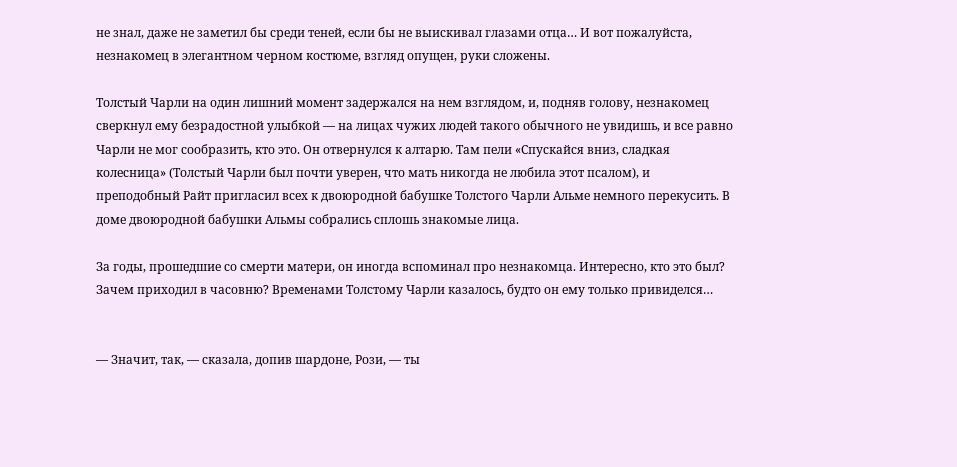не знал, даже не заметил бы среди теней, если бы не выискивал глазами отца… И вот пожалуйста, незнакомец в элегантном черном костюме, взгляд опущен, руки сложены.

Толстый Чарли на один лишний момент задержался на нем взглядом, и, подняв голову, незнакомец сверкнул ему безрадостной улыбкой — на лицах чужих людей такого обычного не увидишь, и все равно Чарли не мог сообразить, кто это. Он отвернулся к алтарю. Там пели «Спускайся вниз, сладкая колесница» (Толстый Чарли был почти уверен, что мать никогда не любила этот псалом), и преподобный Райт пригласил всех к двоюродной бабушке Толстого Чарли Альме немного перекусить. В доме двоюродной бабушки Альмы собрались сплошь знакомые лица.

За годы, прошедшие со смерти матери, он иногда вспоминал про незнакомца. Интересно, кто это был? Зачем приходил в часовню? Временами Толстому Чарли казалось, будто он ему только привиделся…


— Значит, так, — сказала, допив шардоне, Рози, — ты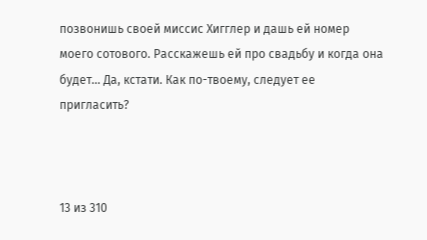позвонишь своей миссис Хигглер и дашь ей номер моего сотового. Расскажешь ей про свадьбу и когда она будет… Да, кстати. Как по-твоему, следует ее пригласить?



13 из 310